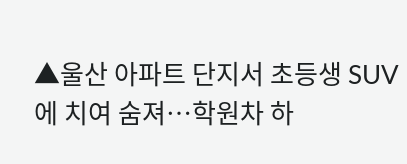▲울산 아파트 단지서 초등생 SUV에 치여 숨져…학원차 하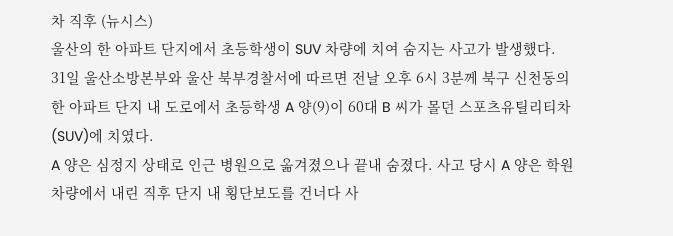차 직후 (뉴시스)
울산의 한 아파트 단지에서 초등학생이 SUV 차량에 치여 숨지는 사고가 발생했다.
31일 울산소방본부와 울산 북부경찰서에 따르면 전날 오후 6시 3분께 북구 신천동의 한 아파트 단지 내 도로에서 초등학생 A 양(9)이 60대 B 씨가 몰던 스포츠유틸리티차(SUV)에 치였다.
A 양은 심정지 상태로 인근 병원으로 옮겨졌으나 끝내 숨졌다. 사고 당시 A 양은 학원 차량에서 내린 직후 단지 내 횡단보도를 건너다 사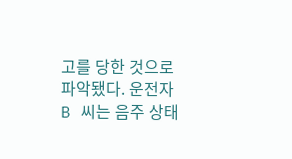고를 당한 것으로 파악됐다. 운전자 B 씨는 음주 상태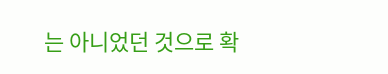는 아니었던 것으로 확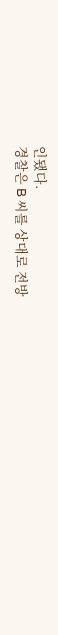인됐다.
경찰은 B 씨를 상대로 전방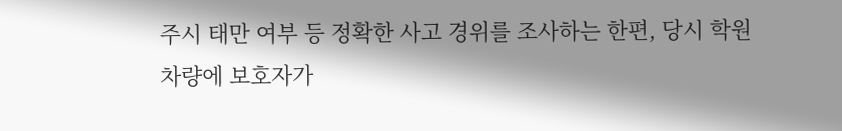주시 태만 여부 등 정확한 사고 경위를 조사하는 한편, 당시 학원 차량에 보호자가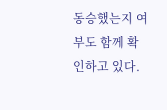동승했는지 여부도 함께 확인하고 있다.